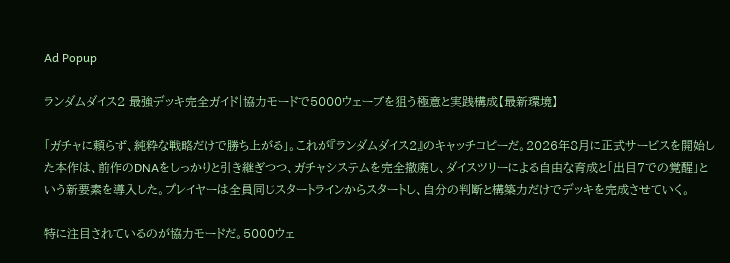Ad Popup

ランダムダイス2 最強デッキ完全ガイド|協力モードで5000ウェーブを狙う極意と実践構成【最新環境】

「ガチャに頼らず、純粋な戦略だけで勝ち上がる」。これが『ランダムダイス2』のキャッチコピーだ。2026年8月に正式サービスを開始した本作は、前作のDNAをしっかりと引き継ぎつつ、ガチャシステムを完全撤廃し、ダイスツリーによる自由な育成と「出目7での覚醒」という新要素を導入した。プレイヤーは全員同じスタートラインからスタートし、自分の判断と構築力だけでデッキを完成させていく。

特に注目されているのが協力モードだ。5000ウェ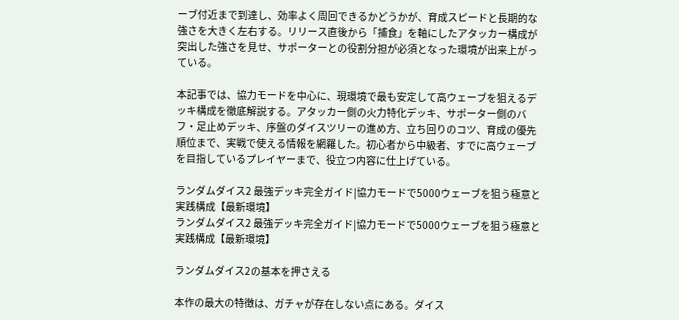ーブ付近まで到達し、効率よく周回できるかどうかが、育成スピードと長期的な強さを大きく左右する。リリース直後から「捕食」を軸にしたアタッカー構成が突出した強さを見せ、サポーターとの役割分担が必須となった環境が出来上がっている。

本記事では、協力モードを中心に、現環境で最も安定して高ウェーブを狙えるデッキ構成を徹底解説する。アタッカー側の火力特化デッキ、サポーター側のバフ・足止めデッキ、序盤のダイスツリーの進め方、立ち回りのコツ、育成の優先順位まで、実戦で使える情報を網羅した。初心者から中級者、すでに高ウェーブを目指しているプレイヤーまで、役立つ内容に仕上げている。

ランダムダイス2 最強デッキ完全ガイド|協力モードで5000ウェーブを狙う極意と実践構成【最新環境】
ランダムダイス2 最強デッキ完全ガイド|協力モードで5000ウェーブを狙う極意と実践構成【最新環境】

ランダムダイス2の基本を押さえる

本作の最大の特徴は、ガチャが存在しない点にある。ダイス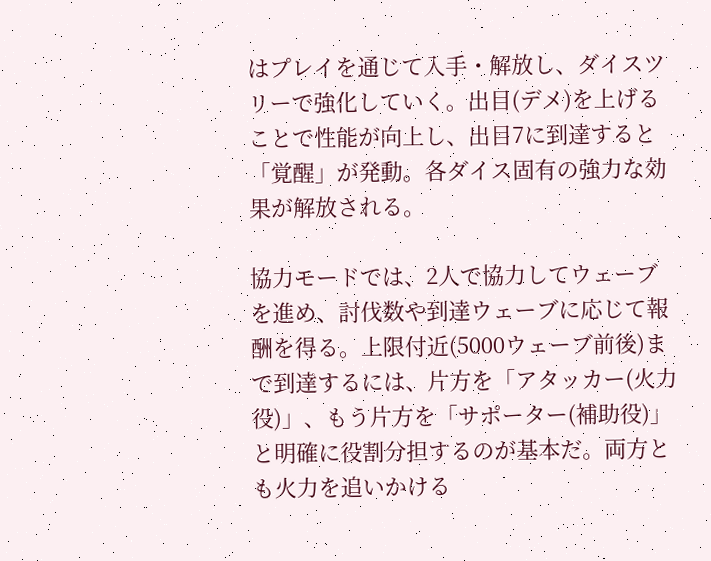はプレイを通じて入手・解放し、ダイスツリーで強化していく。出目(デメ)を上げることで性能が向上し、出目7に到達すると「覚醒」が発動。各ダイス固有の強力な効果が解放される。

協力モードでは、2人で協力してウェーブを進め、討伐数や到達ウェーブに応じて報酬を得る。上限付近(5000ウェーブ前後)まで到達するには、片方を「アタッカー(火力役)」、もう片方を「サポーター(補助役)」と明確に役割分担するのが基本だ。両方とも火力を追いかける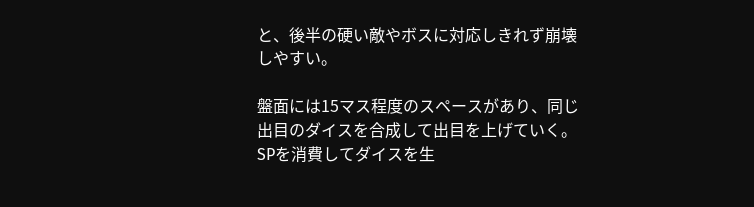と、後半の硬い敵やボスに対応しきれず崩壊しやすい。

盤面には15マス程度のスペースがあり、同じ出目のダイスを合成して出目を上げていく。SPを消費してダイスを生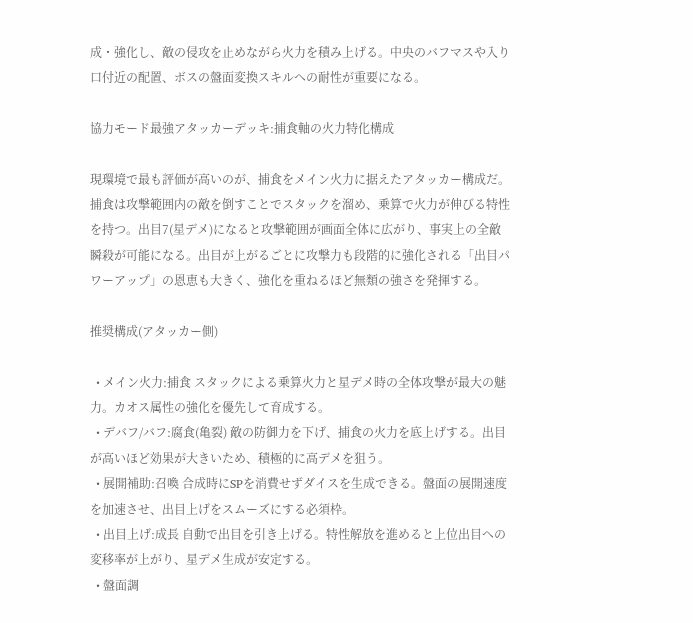成・強化し、敵の侵攻を止めながら火力を積み上げる。中央のバフマスや入り口付近の配置、ボスの盤面変換スキルへの耐性が重要になる。

協力モード最強アタッカーデッキ:捕食軸の火力特化構成

現環境で最も評価が高いのが、捕食をメイン火力に据えたアタッカー構成だ。捕食は攻撃範囲内の敵を倒すことでスタックを溜め、乗算で火力が伸びる特性を持つ。出目7(星デメ)になると攻撃範囲が画面全体に広がり、事実上の全敵瞬殺が可能になる。出目が上がるごとに攻撃力も段階的に強化される「出目パワーアップ」の恩恵も大きく、強化を重ねるほど無類の強さを発揮する。

推奨構成(アタッカー側)

  • メイン火力:捕食 スタックによる乗算火力と星デメ時の全体攻撃が最大の魅力。カオス属性の強化を優先して育成する。
  • デバフ/バフ:腐食(亀裂) 敵の防御力を下げ、捕食の火力を底上げする。出目が高いほど効果が大きいため、積極的に高デメを狙う。
  • 展開補助:召喚 合成時にSPを消費せずダイスを生成できる。盤面の展開速度を加速させ、出目上げをスムーズにする必須枠。
  • 出目上げ:成長 自動で出目を引き上げる。特性解放を進めると上位出目への変移率が上がり、星デメ生成が安定する。
  • 盤面調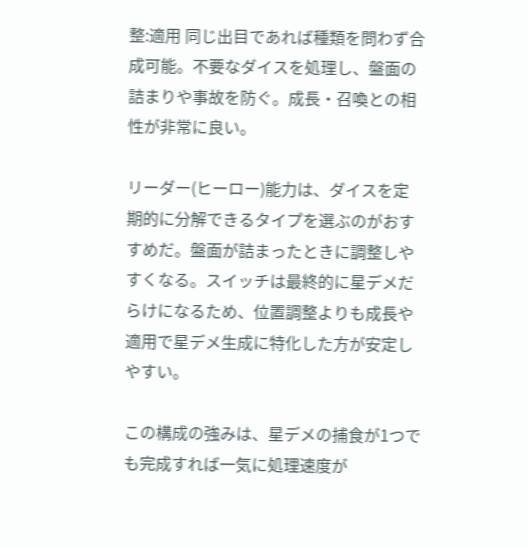整:適用 同じ出目であれば種類を問わず合成可能。不要なダイスを処理し、盤面の詰まりや事故を防ぐ。成長・召喚との相性が非常に良い。

リーダー(ヒーロー)能力は、ダイスを定期的に分解できるタイプを選ぶのがおすすめだ。盤面が詰まったときに調整しやすくなる。スイッチは最終的に星デメだらけになるため、位置調整よりも成長や適用で星デメ生成に特化した方が安定しやすい。

この構成の強みは、星デメの捕食が1つでも完成すれば一気に処理速度が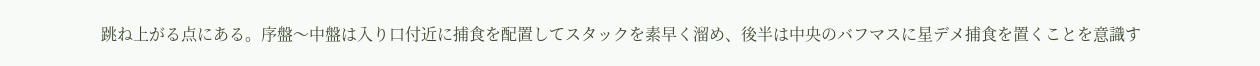跳ね上がる点にある。序盤〜中盤は入り口付近に捕食を配置してスタックを素早く溜め、後半は中央のバフマスに星デメ捕食を置くことを意識す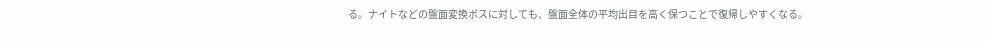る。ナイトなどの盤面変換ボスに対しても、盤面全体の平均出目を高く保つことで復帰しやすくなる。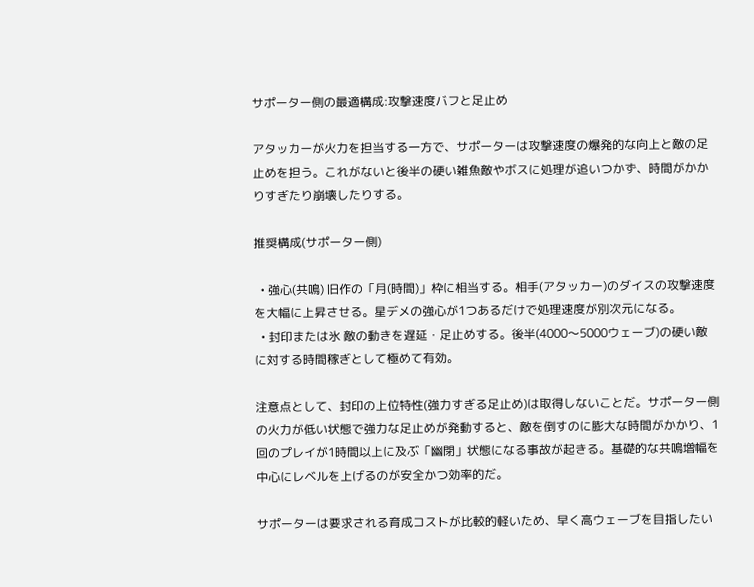サポーター側の最適構成:攻撃速度バフと足止め

アタッカーが火力を担当する一方で、サポーターは攻撃速度の爆発的な向上と敵の足止めを担う。これがないと後半の硬い雑魚敵やボスに処理が追いつかず、時間がかかりすぎたり崩壊したりする。

推奨構成(サポーター側)

  • 強心(共鳴) 旧作の「月(時間)」枠に相当する。相手(アタッカー)のダイスの攻撃速度を大幅に上昇させる。星デメの強心が1つあるだけで処理速度が別次元になる。
  • 封印または氷 敵の動きを遅延・足止めする。後半(4000〜5000ウェーブ)の硬い敵に対する時間稼ぎとして極めて有効。

注意点として、封印の上位特性(強力すぎる足止め)は取得しないことだ。サポーター側の火力が低い状態で強力な足止めが発動すると、敵を倒すのに膨大な時間がかかり、1回のプレイが1時間以上に及ぶ「幽閉」状態になる事故が起きる。基礎的な共鳴増幅を中心にレベルを上げるのが安全かつ効率的だ。

サポーターは要求される育成コストが比較的軽いため、早く高ウェーブを目指したい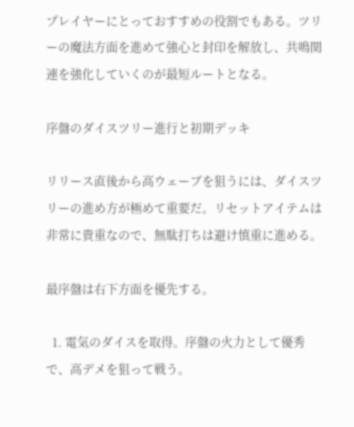プレイヤーにとっておすすめの役割でもある。ツリーの魔法方面を進めて強心と封印を解放し、共鳴関連を強化していくのが最短ルートとなる。

序盤のダイスツリー進行と初期デッキ

リリース直後から高ウェーブを狙うには、ダイスツリーの進め方が極めて重要だ。リセットアイテムは非常に貴重なので、無駄打ちは避け慎重に進める。

最序盤は右下方面を優先する。

  1. 電気のダイスを取得。序盤の火力として優秀で、高デメを狙って戦う。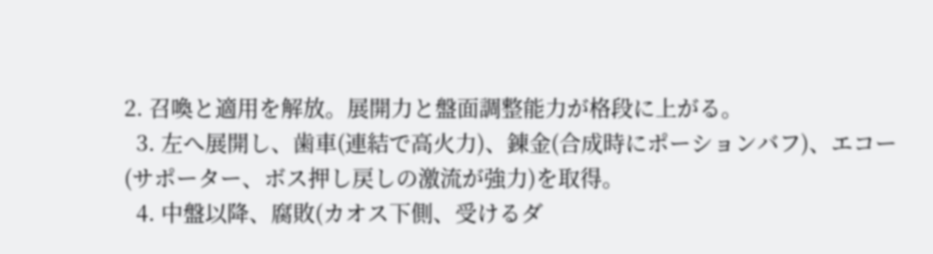2. 召喚と適用を解放。展開力と盤面調整能力が格段に上がる。
  3. 左へ展開し、歯車(連結で高火力)、錬金(合成時にポーションバフ)、エコー(サポーター、ボス押し戻しの激流が強力)を取得。
  4. 中盤以降、腐敗(カオス下側、受けるダ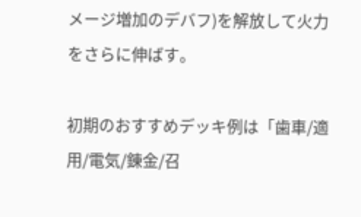メージ増加のデバフ)を解放して火力をさらに伸ばす。

初期のおすすめデッキ例は「歯車/適用/電気/錬金/召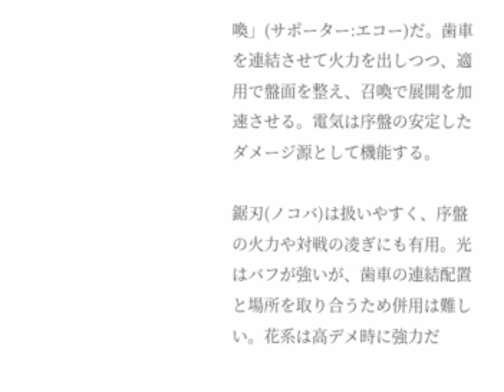喚」(サポーター:エコー)だ。歯車を連結させて火力を出しつつ、適用で盤面を整え、召喚で展開を加速させる。電気は序盤の安定したダメージ源として機能する。

鋸刃(ノコバ)は扱いやすく、序盤の火力や対戦の凌ぎにも有用。光はバフが強いが、歯車の連結配置と場所を取り合うため併用は難しい。花系は高デメ時に強力だ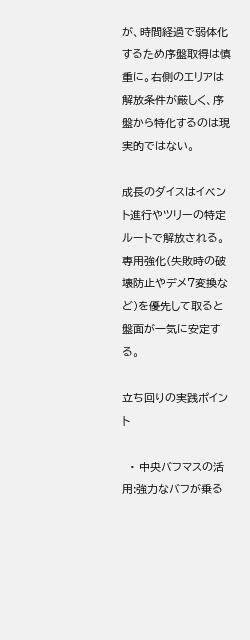が、時間経過で弱体化するため序盤取得は慎重に。右側のエリアは解放条件が厳しく、序盤から特化するのは現実的ではない。

成長のダイスはイベント進行やツリーの特定ルートで解放される。専用強化(失敗時の破壊防止やデメ7変換など)を優先して取ると盤面が一気に安定する。

立ち回りの実践ポイント

  • 中央バフマスの活用:強力なバフが乗る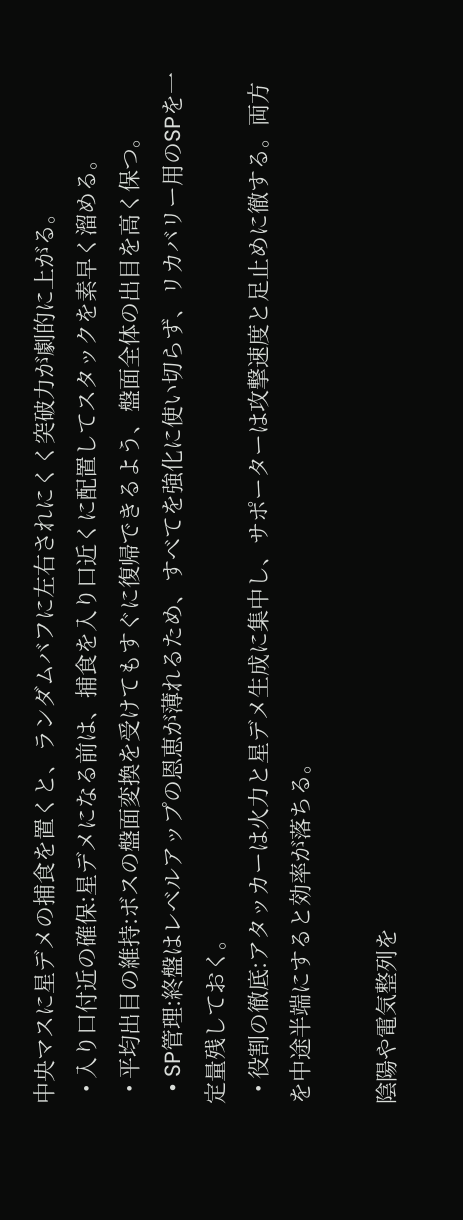中央マスに星デメの捕食を置くと、ランダムバフに左右されにくく突破力が劇的に上がる。
  • 入り口付近の確保:星デメになる前は、捕食を入り口近くに配置してスタックを素早く溜める。
  • 平均出目の維持:ボスの盤面変換を受けてもすぐに復帰できるよう、盤面全体の出目を高く保つ。
  • SP管理:終盤はレベルアップの恩恵が薄れるため、すべてを強化に使い切らず、リカバリー用のSPを一定量残しておく。
  • 役割の徹底:アタッカーは火力と星デメ生成に集中し、サポーターは攻撃速度と足止めに徹する。両方を中途半端にすると効率が落ちる。

陰陽や電気整列を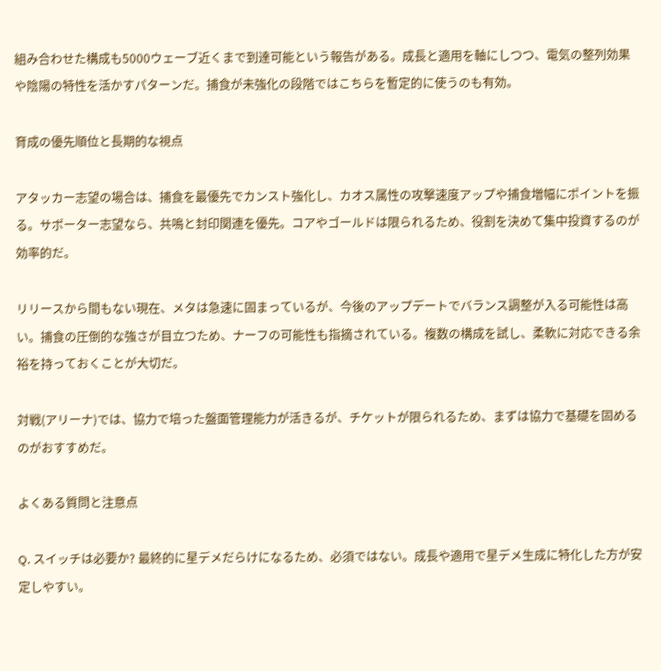組み合わせた構成も5000ウェーブ近くまで到達可能という報告がある。成長と適用を軸にしつつ、電気の整列効果や陰陽の特性を活かすパターンだ。捕食が未強化の段階ではこちらを暫定的に使うのも有効。

育成の優先順位と長期的な視点

アタッカー志望の場合は、捕食を最優先でカンスト強化し、カオス属性の攻撃速度アップや捕食増幅にポイントを振る。サポーター志望なら、共鳴と封印関連を優先。コアやゴールドは限られるため、役割を決めて集中投資するのが効率的だ。

リリースから間もない現在、メタは急速に固まっているが、今後のアップデートでバランス調整が入る可能性は高い。捕食の圧倒的な強さが目立つため、ナーフの可能性も指摘されている。複数の構成を試し、柔軟に対応できる余裕を持っておくことが大切だ。

対戦(アリーナ)では、協力で培った盤面管理能力が活きるが、チケットが限られるため、まずは協力で基礎を固めるのがおすすめだ。

よくある質問と注意点

Q. スイッチは必要か? 最終的に星デメだらけになるため、必須ではない。成長や適用で星デメ生成に特化した方が安定しやすい。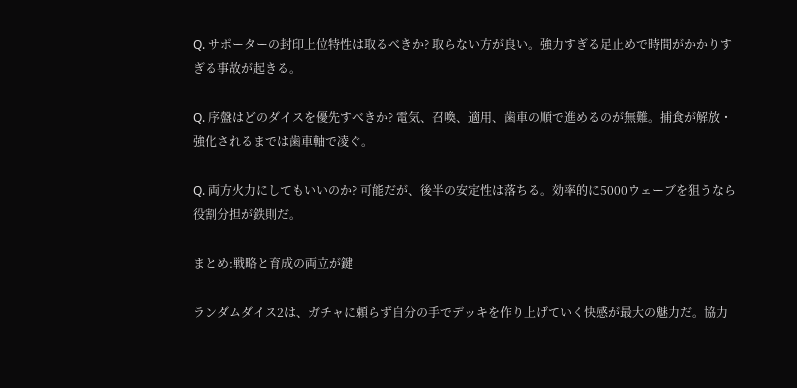Q. サポーターの封印上位特性は取るべきか? 取らない方が良い。強力すぎる足止めで時間がかかりすぎる事故が起きる。

Q. 序盤はどのダイスを優先すべきか? 電気、召喚、適用、歯車の順で進めるのが無難。捕食が解放・強化されるまでは歯車軸で凌ぐ。

Q. 両方火力にしてもいいのか? 可能だが、後半の安定性は落ちる。効率的に5000ウェーブを狙うなら役割分担が鉄則だ。

まとめ:戦略と育成の両立が鍵

ランダムダイス2は、ガチャに頼らず自分の手でデッキを作り上げていく快感が最大の魅力だ。協力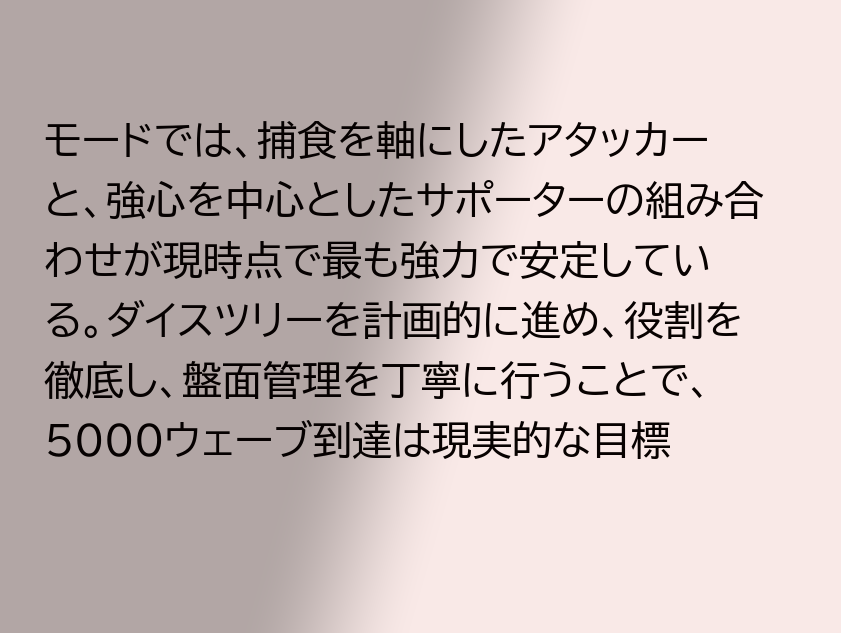モードでは、捕食を軸にしたアタッカーと、強心を中心としたサポーターの組み合わせが現時点で最も強力で安定している。ダイスツリーを計画的に進め、役割を徹底し、盤面管理を丁寧に行うことで、5000ウェーブ到達は現実的な目標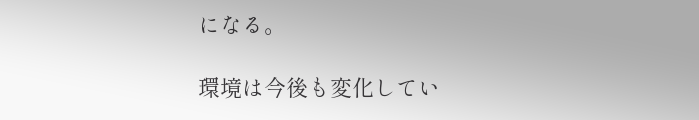になる。

環境は今後も変化してい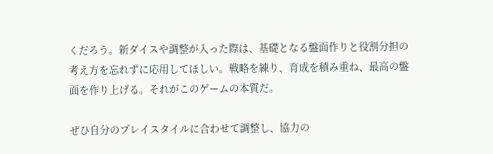くだろう。新ダイスや調整が入った際は、基礎となる盤面作りと役割分担の考え方を忘れずに応用してほしい。戦略を練り、育成を積み重ね、最高の盤面を作り上げる。それがこのゲームの本質だ。

ぜひ自分のプレイスタイルに合わせて調整し、協力の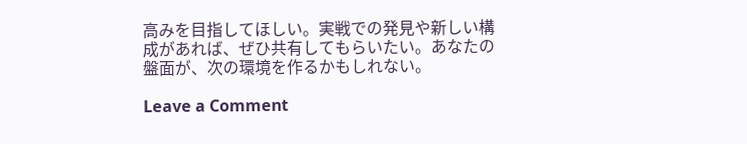高みを目指してほしい。実戦での発見や新しい構成があれば、ぜひ共有してもらいたい。あなたの盤面が、次の環境を作るかもしれない。

Leave a Comment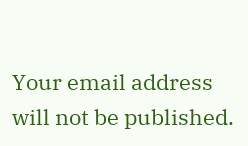Your email address will not be published.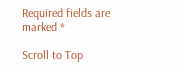Required fields are marked *

Scroll to Top